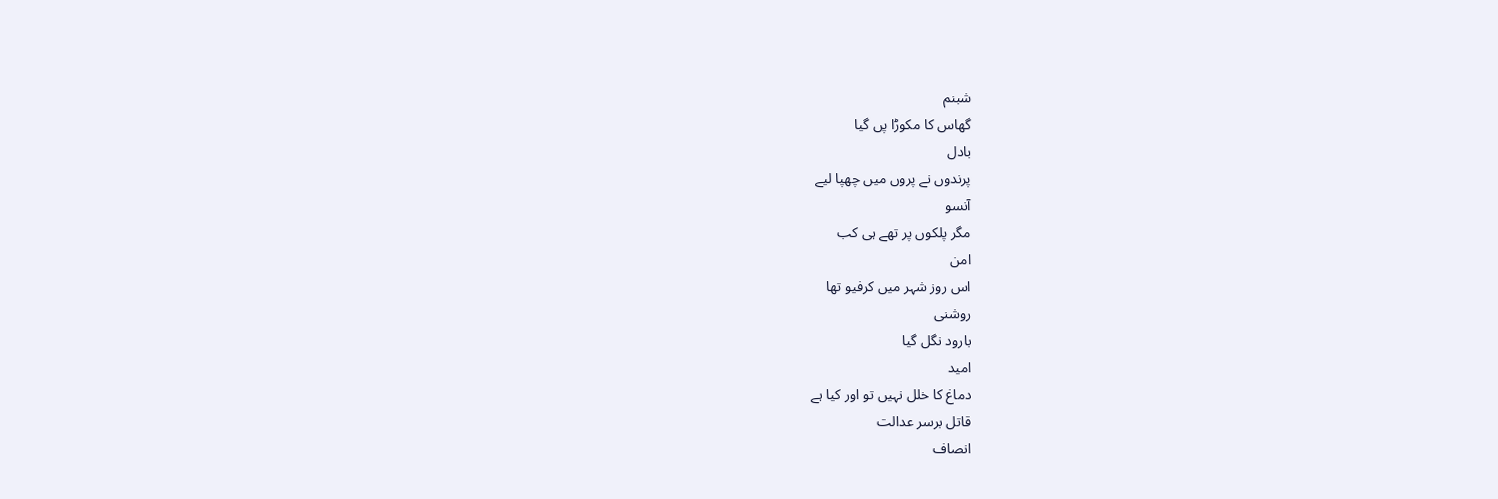شبنم
گھاس کا مکوڑا پں گیا
بادل
پرندوں نے پروں میں چھپا لیے
آنسو
مگر پلکوں پر تھے ہی کب
امن
اس روز شہر میں کرفیو تھا
روشنی
بارود نگل گیا
امید
دماغ کا خلل نہیں تو اور کیا ہے
قاتل برسر عدالت
انصاف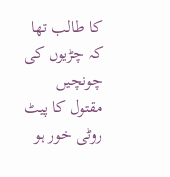کا طالب تھا
کہ چڑیوں کی چونچیں
مقتول کا پیٹ
روٹی خور ہو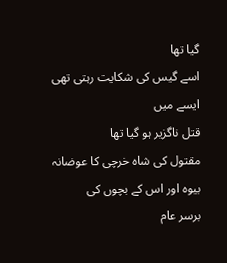گیا تھا
اسے گیس کی شکایت رہتی تھی
ایسے میں
قتل ناگزیر ہو گیا تھا
مقتول کی شاہ خرچی کا عوضانہ
بیوہ اور اس کے بچوں کی
برسر عام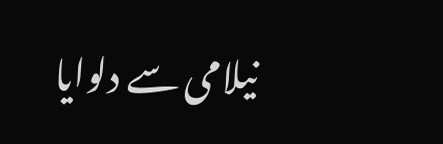نیلامی سے دلوایا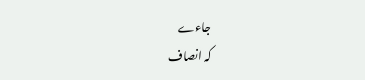جاءے
کہ انصاف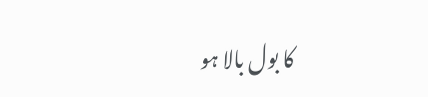کا بول بالا ہو